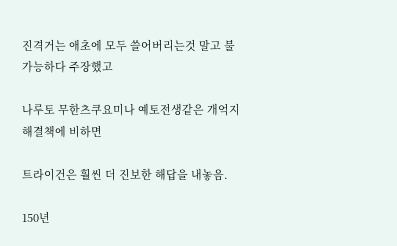진격거는 애초에 모두 쓸어버리는것 말고 불가능하다 주장했고

나루토 무한츠쿠요미나 예토전생같은 개억지 해결책에 비하면

트라이건은 훨씬 더 진보한 해답을 내놓음.

150년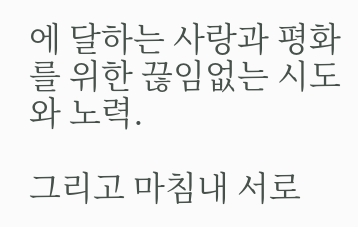에 달하는 사랑과 평화를 위한 끊임없는 시도와 노력.

그리고 마침내 서로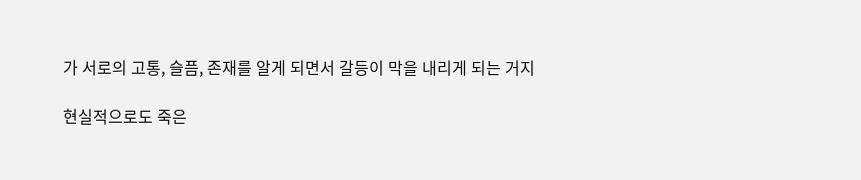가 서로의 고통, 슬픔, 존재를 알게 되면서 갈등이 막을 내리게 되는 거지

현실적으로도 죽은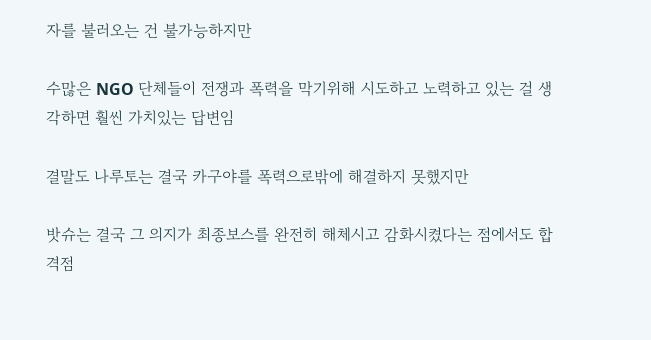자를 불러오는 건 불가능하지만

수많은 NGO 단체들이 전쟁과 폭력을 막기위해 시도하고 노력하고 있는 걸 생각하면 훨씬 가치있는 답변임

결말도 나루토는 결국 카구야를 폭력으로밖에 해결하지 못했지만

밧슈는 결국 그 의지가 최종보스를 완전히 해체시고 감화시켰다는 점에서도 합격점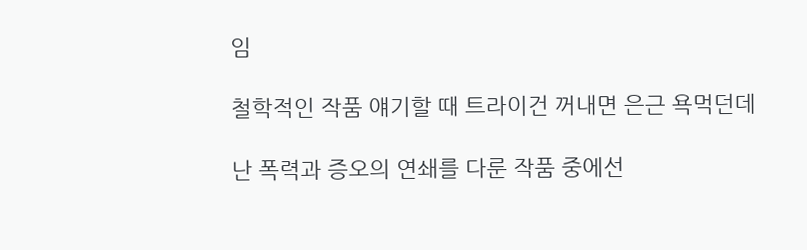임

철학적인 작품 얘기할 때 트라이건 꺼내면 은근 욕먹던데

난 폭력과 증오의 연쇄를 다룬 작품 중에선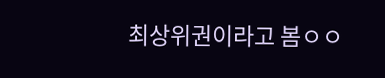최상위권이라고 봄ㅇㅇ